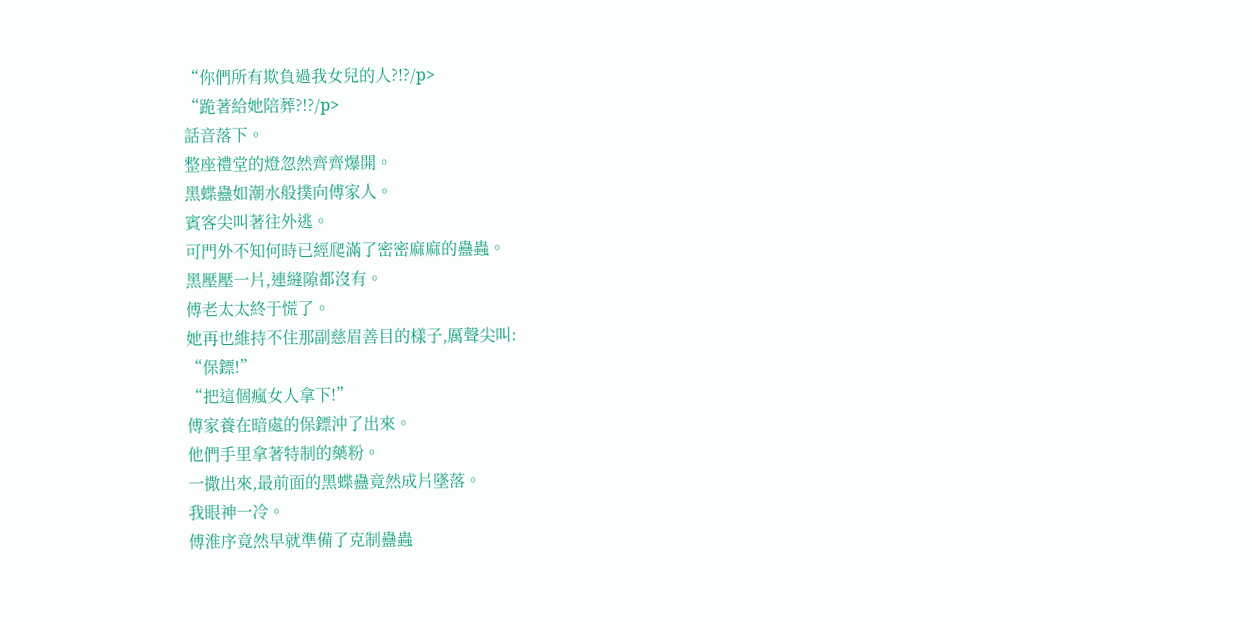“你們所有欺負過我女兒的人?!?/p>
“跪著給她陪葬?!?/p>
話音落下。
整座禮堂的燈忽然齊齊爆開。
黑蝶蠱如潮水般撲向傅家人。
賓客尖叫著往外逃。
可門外不知何時已經爬滿了密密麻麻的蠱蟲。
黑壓壓一片,連縫隙都沒有。
傅老太太終于慌了。
她再也維持不住那副慈眉善目的樣子,厲聲尖叫:
“保鏢!”
“把這個瘋女人拿下!”
傅家養在暗處的保鏢沖了出來。
他們手里拿著特制的藥粉。
一撒出來,最前面的黑蝶蠱竟然成片墜落。
我眼神一冷。
傅淮序竟然早就準備了克制蠱蟲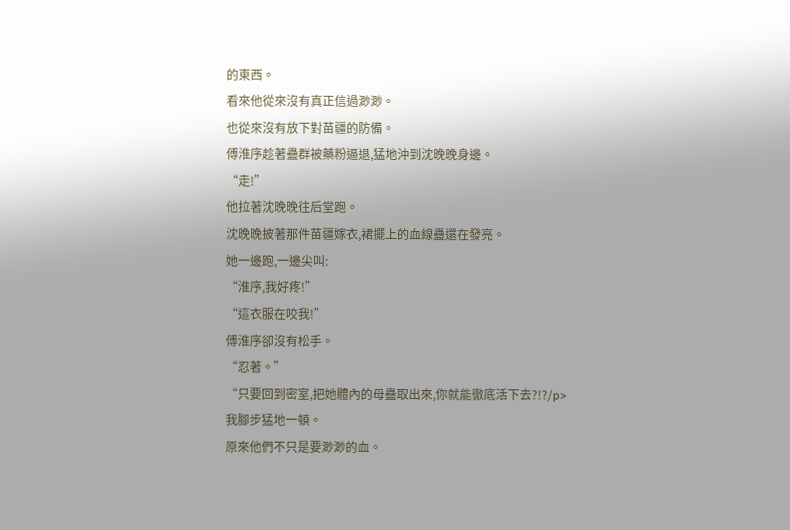的東西。
看來他從來沒有真正信過渺渺。
也從來沒有放下對苗疆的防備。
傅淮序趁著蠱群被藥粉逼退,猛地沖到沈晚晚身邊。
“走!”
他拉著沈晚晚往后堂跑。
沈晚晚披著那件苗疆嫁衣,裙擺上的血線蠱還在發亮。
她一邊跑,一邊尖叫:
“淮序,我好疼!”
“這衣服在咬我!”
傅淮序卻沒有松手。
“忍著。”
“只要回到密室,把她體內的母蠱取出來,你就能徹底活下去?!?/p>
我腳步猛地一頓。
原來他們不只是要渺渺的血。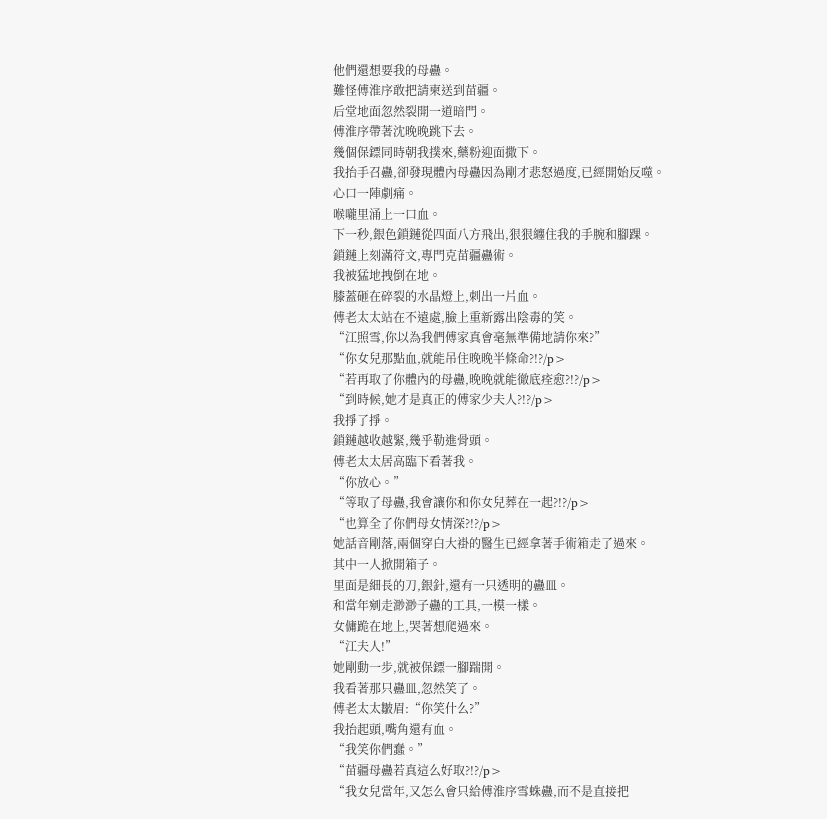他們還想要我的母蠱。
難怪傅淮序敢把請柬送到苗疆。
后堂地面忽然裂開一道暗門。
傅淮序帶著沈晚晚跳下去。
幾個保鏢同時朝我撲來,藥粉迎面撒下。
我抬手召蠱,卻發現體內母蠱因為剛才悲怒過度,已經開始反噬。
心口一陣劇痛。
喉嚨里涌上一口血。
下一秒,銀色鎖鏈從四面八方飛出,狠狠纏住我的手腕和腳踝。
鎖鏈上刻滿符文,專門克苗疆蠱術。
我被猛地拽倒在地。
膝蓋砸在碎裂的水晶燈上,刺出一片血。
傅老太太站在不遠處,臉上重新露出陰毒的笑。
“江照雪,你以為我們傅家真會毫無準備地請你來?”
“你女兒那點血,就能吊住晚晚半條命?!?/p>
“若再取了你體內的母蠱,晚晚就能徹底痊愈?!?/p>
“到時候,她才是真正的傅家少夫人?!?/p>
我掙了掙。
鎖鏈越收越緊,幾乎勒進骨頭。
傅老太太居高臨下看著我。
“你放心。”
“等取了母蠱,我會讓你和你女兒葬在一起?!?/p>
“也算全了你們母女情深?!?/p>
她話音剛落,兩個穿白大褂的醫生已經拿著手術箱走了過來。
其中一人掀開箱子。
里面是細長的刀,銀針,還有一只透明的蠱皿。
和當年剜走渺渺子蠱的工具,一模一樣。
女傭跪在地上,哭著想爬過來。
“江夫人!”
她剛動一步,就被保鏢一腳踹開。
我看著那只蠱皿,忽然笑了。
傅老太太皺眉:“你笑什么?”
我抬起頭,嘴角還有血。
“我笑你們蠢。”
“苗疆母蠱若真這么好取?!?/p>
“我女兒當年,又怎么會只給傅淮序雪蛛蠱,而不是直接把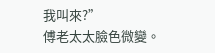我叫來?”
傅老太太臉色微變。